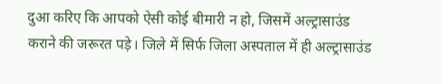दुआ करिए कि आपको ऐसी कोई बीमारी न हो, जिसमें अल्ट्रासाउंड कराने की जरूरत पड़े। जिले में सिर्फ जिला अस्पताल में ही अल्ट्रासाउंड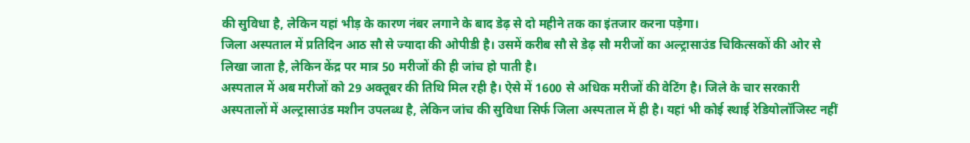की सुविधा है, लेकिन यहां भीड़ के कारण नंबर लगाने के बाद डेढ़ से दो महीने तक का इंतजार करना पड़ेगा।
जिला अस्पताल में प्रतिदिन आठ सौ से ज्यादा की ओपीडी है। उसमें करीब सौ से डेढ़ सौ मरीजों का अल्ट्रासाउंड चिकित्सकों की ओर से लिखा जाता है, लेकिन केंद्र पर मात्र 50 मरीजों की ही जांच हो पाती है।
अस्पताल में अब मरीजों को 29 अक्तूबर की तिथि मिल रही है। ऐसे में 1600 से अधिक मरीजों की वेटिंग है। जिले के चार सरकारी अस्पतालों में अल्ट्रासाउंड मशीन उपलब्ध है, लेकिन जांच की सुविधा सिर्फ जिला अस्पताल में ही है। यहां भी कोई स्थाई रेडियोलॉजिस्ट नहीं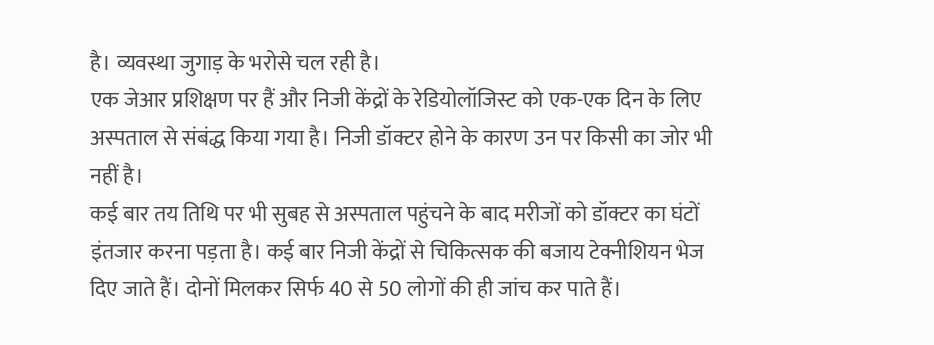है। व्यवस्था जुगाड़ के भरोसे चल रही है।
एक जेआर प्रशिक्षण पर हैं और निजी केंद्रों के रेडियोलॉजिस्ट को एक-एक दिन के लिए अस्पताल से संबंद्ध किया गया है। निजी डॉक्टर होने के कारण उन पर किसी का जोर भी नहीं है।
कई बार तय तिथि पर भी सुबह से अस्पताल पहुंचने के बाद मरीजों को डॉक्टर का घंटों इंतजार करना पड़ता है। कई बार निजी केंद्रों से चिकित्सक की बजाय टेक्नीशियन भेज दिए जाते हैं। दोनों मिलकर सिर्फ 40 से 50 लोगों की ही जांच कर पाते हैं।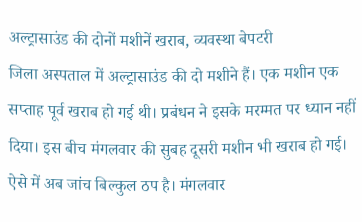अल्ट्रासाउंड की दोनों मशीनें खराब, व्यवस्था बेपटरी
जिला अस्पताल में अल्ट्रासाउंड की दो मशीने हैं। एक मशीन एक सप्ताह पूर्व खराब हो गई थी। प्रबंधन ने इसके मरम्मत पर ध्यान नहीं दिया। इस बीच मंगलवार की सुबह दूसरी मशीन भी खराब हो गई। ऐसे में अब जांच बिल्कुल ठप है। मंगलवार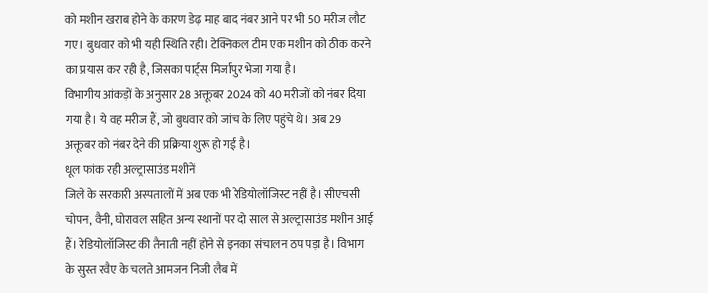को मशीन खराब होने के कारण डेढ़ माह बाद नंबर आने पर भी 50 मरीज लौट गए। बुधवार को भी यही स्थिति रही। टेक्निकल टीम एक मशीन को ठीक करने का प्रयास कर रही है, जिसका पार्ट्स मिर्जापुर भेजा गया है।
विभागीय आंकड़ों के अनुसार 28 अक्तूबर 2024 को 40 मरीजों को नंबर दिया गया है। ये वह मरीज हैं, जो बुधवार को जांच के लिए पहुंचे थे। अब 29 अक्तूबर को नंबर देने की प्रक्रिया शुरू हो गई है।
धूल फांक रही अल्ट्रासाउंड मशीनें
जिले के सरकारी अस्पतालों में अब एक भी रेडियोलॉजिस्ट नहीं है। सीएचसी चोपन, वैनी, घोरावल सहित अन्य स्थानों पर दो साल से अल्ट्रासाउंड मशीन आई हैं। रेडियोलॉजिस्ट की तैनाती नहीं होने से इनका संचालन ठप पड़ा है। विभाग के सुस्त रवैए के चलते आमजन निजी लैब में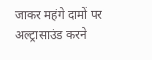जाकर महंगे दामों पर अल्ट्रासाउंड करने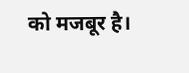को मजबूर है।